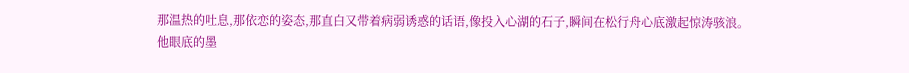那温热的吐息,那依恋的姿态,那直白又带着病弱诱惑的话语,像投入心湖的石子,瞬间在松行舟心底激起惊涛骇浪。
他眼底的墨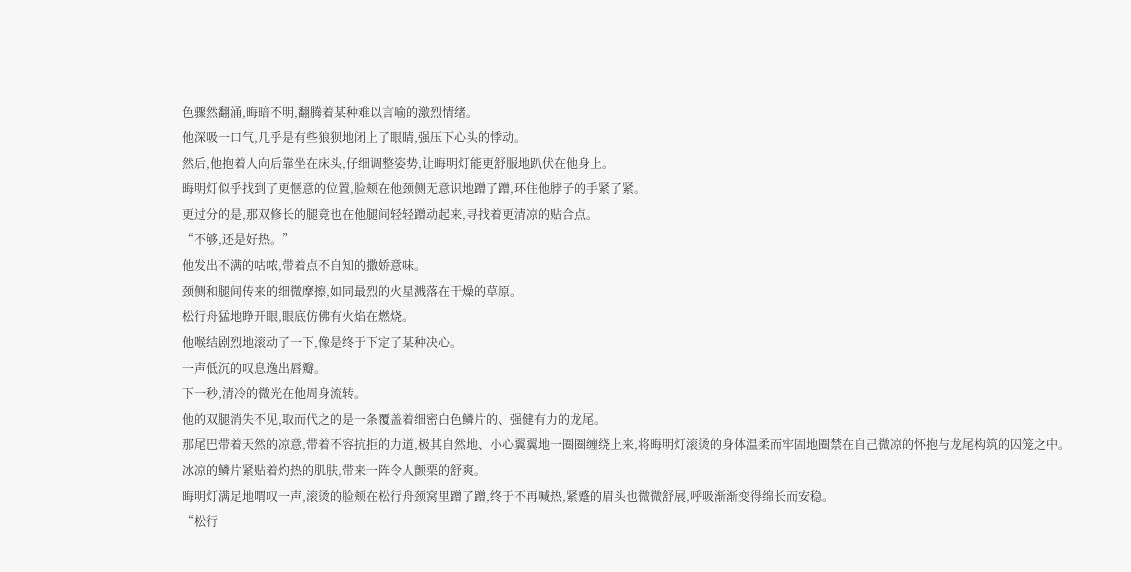色骤然翻涌,晦暗不明,翻腾着某种难以言喻的激烈情绪。
他深吸一口气,几乎是有些狼狈地闭上了眼睛,强压下心头的悸动。
然后,他抱着人向后靠坐在床头,仔细调整姿势,让晦明灯能更舒服地趴伏在他身上。
晦明灯似乎找到了更惬意的位置,脸颊在他颈侧无意识地蹭了蹭,环住他脖子的手紧了紧。
更过分的是,那双修长的腿竟也在他腿间轻轻蹭动起来,寻找着更清凉的贴合点。
“不够,还是好热。”
他发出不满的咕哝,带着点不自知的撒娇意味。
颈侧和腿间传来的细微摩擦,如同最烈的火星溅落在干燥的草原。
松行舟猛地睁开眼,眼底仿佛有火焰在燃烧。
他喉结剧烈地滚动了一下,像是终于下定了某种决心。
一声低沉的叹息逸出唇瓣。
下一秒,清冷的微光在他周身流转。
他的双腿消失不见,取而代之的是一条覆盖着细密白色鳞片的、强健有力的龙尾。
那尾巴带着天然的凉意,带着不容抗拒的力道,极其自然地、小心翼翼地一圈圈缠绕上来,将晦明灯滚烫的身体温柔而牢固地圈禁在自己微凉的怀抱与龙尾构筑的囚笼之中。
冰凉的鳞片紧贴着灼热的肌肤,带来一阵令人颤栗的舒爽。
晦明灯满足地喟叹一声,滚烫的脸颊在松行舟颈窝里蹭了蹭,终于不再喊热,紧蹙的眉头也微微舒展,呼吸渐渐变得绵长而安稳。
“松行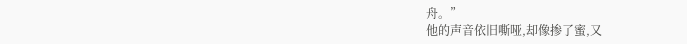舟。”
他的声音依旧嘶哑,却像掺了蜜,又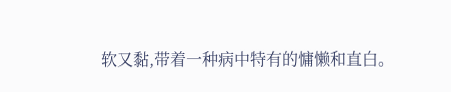软又黏,带着一种病中特有的慵懒和直白。